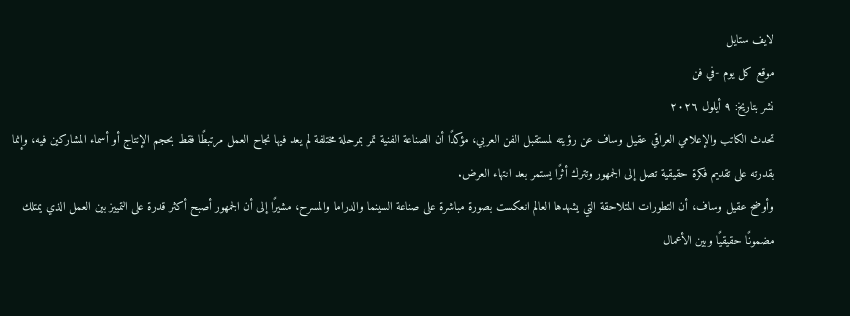لايف ستايل
موقع كل يوم -في فن
نشر بتاريخ: ٩ أيلول ٢٠٢٦
تحدث الكاتب والإعلامي العراقي عقيل وساف عن رؤيته لمستقبل الفن العربي، مؤكدًا أن الصناعة الفنية تمر بمرحلة مختلفة لم يعد فيها نجاح العمل مرتبطًا فقط بحجم الإنتاج أو أسماء المشاركين فيه، وإنما بقدرته على تقديم فكرة حقيقية تصل إلى الجمهور وتترك أثرًا يستمر بعد انتهاء العرض.
وأوضح عقيل وساف، أن التطورات المتلاحقة التي يشهدها العالم انعكست بصورة مباشرة على صناعة السينما والدراما والمسرح، مشيرًا إلى أن الجمهور أصبح أكثر قدرة على التمييز بين العمل الذي يمتلك مضمونًا حقيقيًا وبين الأعمال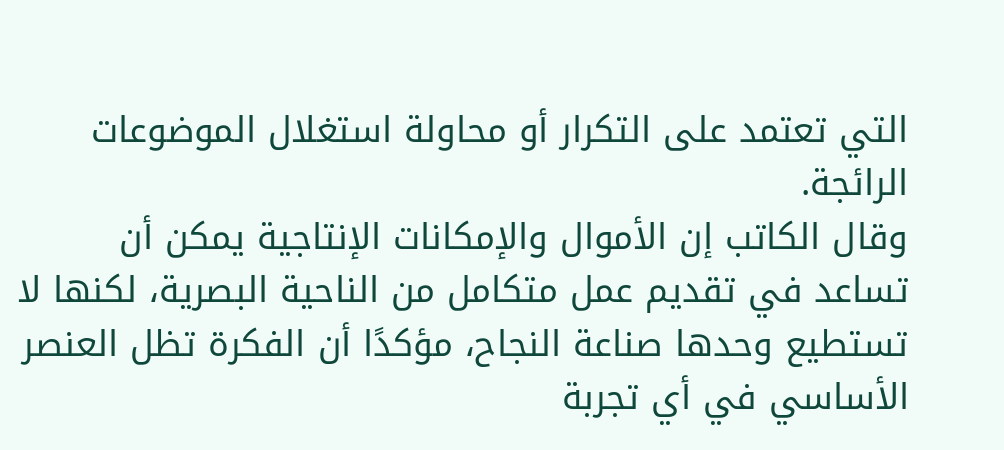التي تعتمد على التكرار أو محاولة استغلال الموضوعات الرائجة.
وقال الكاتب إن الأموال والإمكانات الإنتاجية يمكن أن تساعد في تقديم عمل متكامل من الناحية البصرية، لكنها لا تستطيع وحدها صناعة النجاح، مؤكدًا أن الفكرة تظل العنصر الأساسي في أي تجربة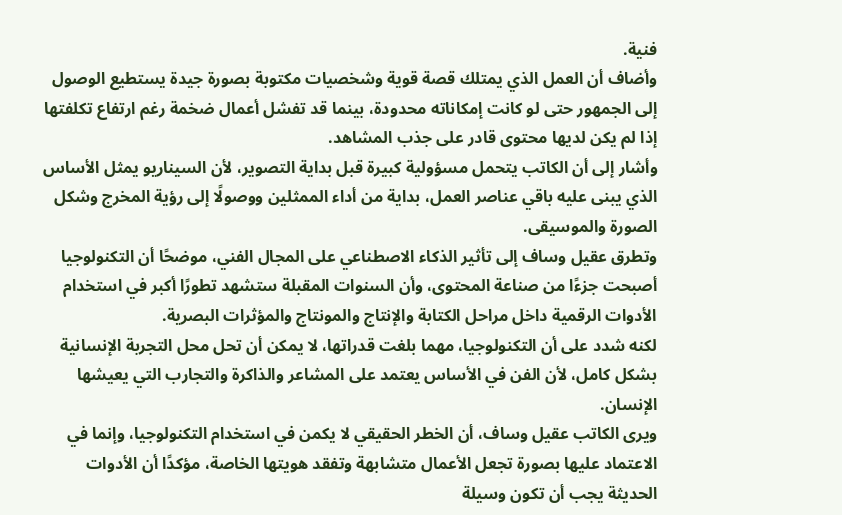فنية.
وأضاف أن العمل الذي يمتلك قصة قوية وشخصيات مكتوبة بصورة جيدة يستطيع الوصول إلى الجمهور حتى لو كانت إمكاناته محدودة، بينما قد تفشل أعمال ضخمة رغم ارتفاع تكلفتها إذا لم يكن لديها محتوى قادر على جذب المشاهد.
وأشار إلى أن الكاتب يتحمل مسؤولية كبيرة قبل بداية التصوير، لأن السيناريو يمثل الأساس الذي يبنى عليه باقي عناصر العمل، بداية من أداء الممثلين ووصولًا إلى رؤية المخرج وشكل الصورة والموسيقى.
وتطرق عقيل وساف إلى تأثير الذكاء الاصطناعي على المجال الفني، موضحًا أن التكنولوجيا أصبحت جزءًا من صناعة المحتوى، وأن السنوات المقبلة ستشهد تطورًا أكبر في استخدام الأدوات الرقمية داخل مراحل الكتابة والإنتاج والمونتاج والمؤثرات البصرية.
لكنه شدد على أن التكنولوجيا، مهما بلغت قدراتها، لا يمكن أن تحل محل التجربة الإنسانية بشكل كامل، لأن الفن في الأساس يعتمد على المشاعر والذاكرة والتجارب التي يعيشها الإنسان.
ويرى الكاتب عقيل وساف، أن الخطر الحقيقي لا يكمن في استخدام التكنولوجيا، وإنما في الاعتماد عليها بصورة تجعل الأعمال متشابهة وتفقد هويتها الخاصة، مؤكدًا أن الأدوات الحديثة يجب أن تكون وسيلة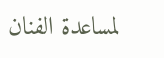لمساعدة الفنان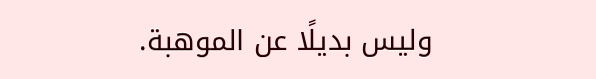وليس بديلًا عن الموهبة.